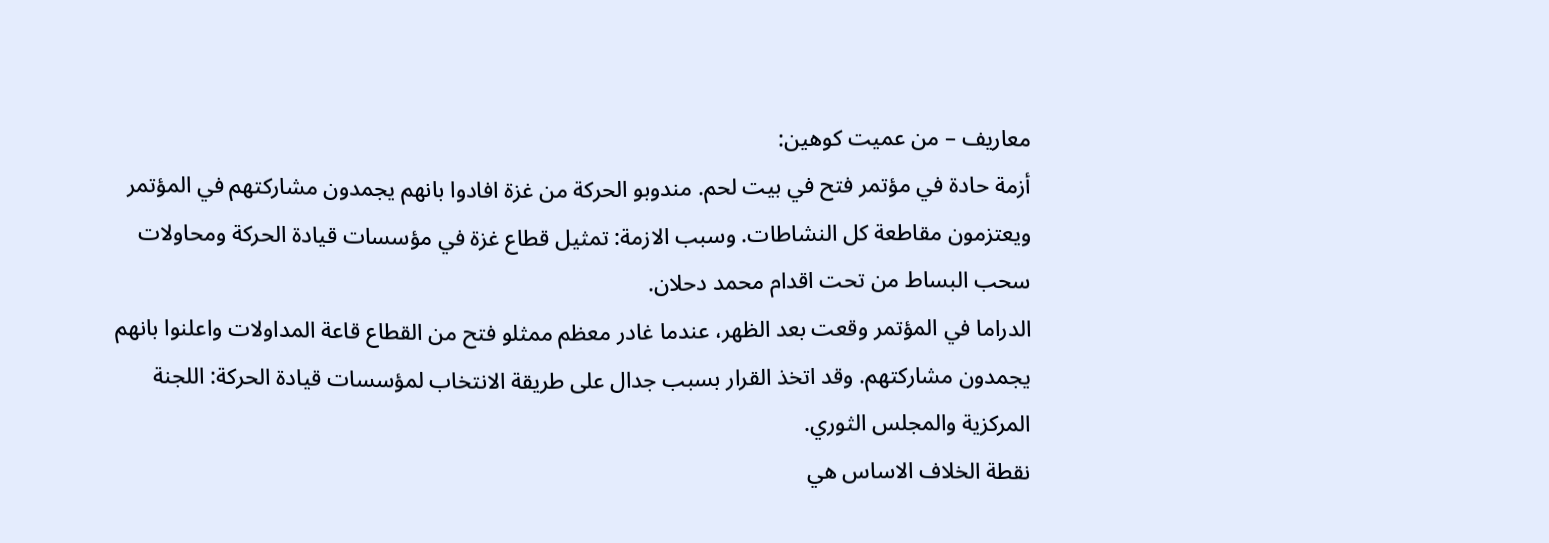معاريف – من عميت كوهين:
أزمة حادة في مؤتمر فتح في بيت لحم. مندوبو الحركة من غزة افادوا بانهم يجمدون مشاركتهم في المؤتمر ويعتزمون مقاطعة كل النشاطات. وسبب الازمة: تمثيل قطاع غزة في مؤسسات قيادة الحركة ومحاولات سحب البساط من تحت اقدام محمد دحلان.
الدراما في المؤتمر وقعت بعد الظهر، عندما غادر معظم ممثلو فتح من القطاع قاعة المداولات واعلنوا بانهم يجمدون مشاركتهم. وقد اتخذ القرار بسبب جدال على طريقة الانتخاب لمؤسسات قيادة الحركة: اللجنة المركزية والمجلس الثوري.
نقطة الخلاف الاساس هي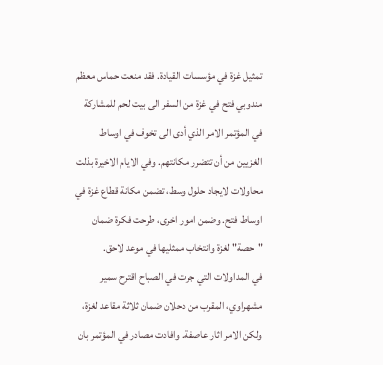تمثيل غزة في مؤسسات القيادة. فقد منعت حماس معظم مندوبي فتح في غزة من السفر الى بيت لحم للمشاركة في المؤتمر الامر الذي أدى الى تخوف في اوساط الغزيين من أن تتضرر مكانتهم. وفي الايام الاخيرة بذلت محاولات لايجاد حلول وسط، تضمن مكانة قطاع غزة في اوساط فتح. وضمن امور اخرى، طرحت فكرة ضمان "حصة" لغزة وانتخاب ممثليها في موعد لاحق.
في المداولات التي جرت في الصباح اقترح سمير مشهراوي، المقرب من دحلان ضمان ثلاثة مقاعد لغزة، ولكن الامر اثار عاصفة. وافادت مصادر في المؤتمر بان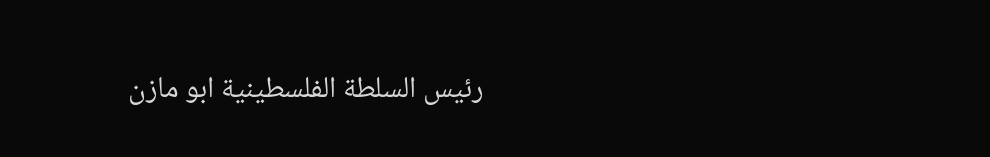رئيس السلطة الفلسطينية ابو مازن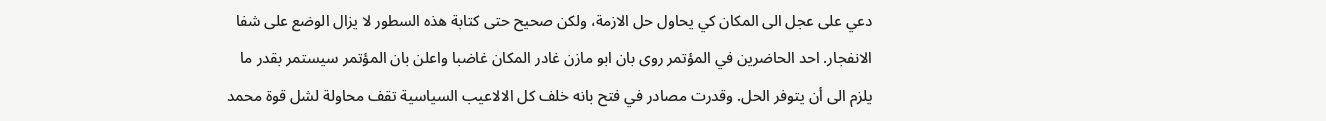دعي على عجل الى المكان كي يحاول حل الازمة، ولكن صحيح حتى كتابة هذه السطور لا يزال الوضع على شفا الانفجار. احد الحاضرين في المؤتمر روى بان ابو مازن غادر المكان غاضبا واعلن بان المؤتمر سيستمر بقدر ما يلزم الى أن يتوفر الحل. وقدرت مصادر في فتح بانه خلف كل الالاعيب السياسية تقف محاولة لشل قوة محمد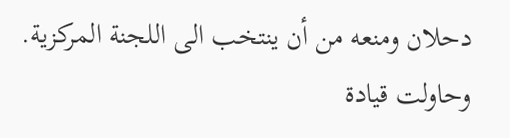دحلان ومنعه من أن ينتخب الى اللجنة المركزية. وحاولت قيادة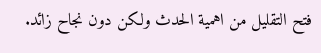فتح التقليل من اهمية الحدث ولكن دون نجاح زائد.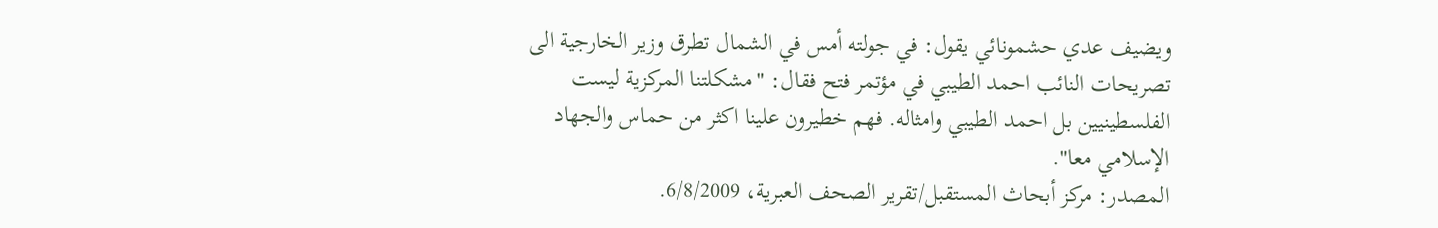ويضيف عدي حشمونائي يقول: في جولته أمس في الشمال تطرق وزير الخارجية الى تصريحات النائب احمد الطيبي في مؤتمر فتح فقال: "مشكلتنا المركزية ليست الفلسطينيين بل احمد الطيبي وامثاله. فهم خطيرون علينا اكثر من حماس والجهاد الإسلامي معا".
المصدر: مركز أبحاث المستقبل/تقرير الصحف العبرية، 6/8/2009.